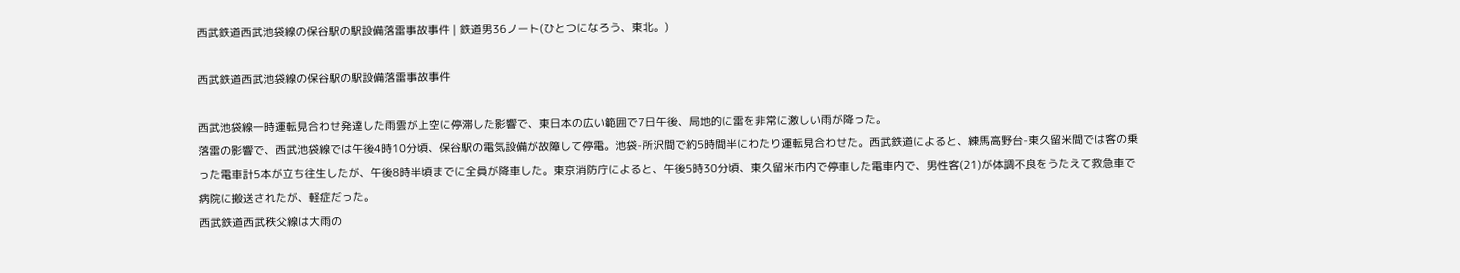西武鉄道西武池袋線の保谷駅の駅設備落雷事故事件 | 鉄道男36ノート(ひとつになろう、東北。)

西武鉄道西武池袋線の保谷駅の駅設備落雷事故事件

西武池袋線一時運転見合わせ発達した雨雲が上空に停滞した影響で、東日本の広い範囲で7日午後、局地的に雷を非常に激しい雨が降った。
落雷の影響で、西武池袋線では午後4時10分頃、保谷駅の電気設備が故障して停電。池袋-所沢間で約5時間半にわたり運転見合わせた。西武鉄道によると、練馬高野台-東久留米間では客の乗った電車計5本が立ち往生したが、午後8時半頃までに全員が降車した。東京消防庁によると、午後5時30分頃、東久留米市内で停車した電車内で、男性客(21)が体調不良をうたえて救急車で病院に搬送されたが、軽症だった。
西武鉄道西武秩父線は大雨の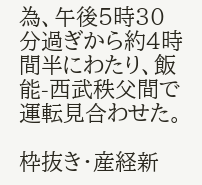為、午後5時30分過ぎから約4時間半にわたり、飯能-西武秩父間で運転見合わせた。

枠抜き・産経新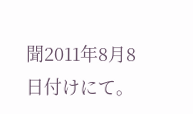聞2011年8月8日付けにて。